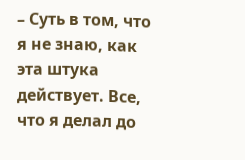– Суть в том, что я не знаю, как эта штука действует. Все, что я делал до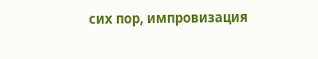сих пор, импровизация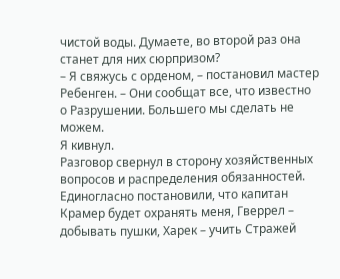чистой воды. Думаете, во второй раз она станет для них сюрпризом?
– Я свяжусь с орденом, – постановил мастер Ребенген. – Они сообщат все, что известно о Разрушении. Большего мы сделать не можем.
Я кивнул.
Разговор свернул в сторону хозяйственных вопросов и распределения обязанностей. Единогласно постановили, что капитан Крамер будет охранять меня, Гверрел – добывать пушки, Харек – учить Стражей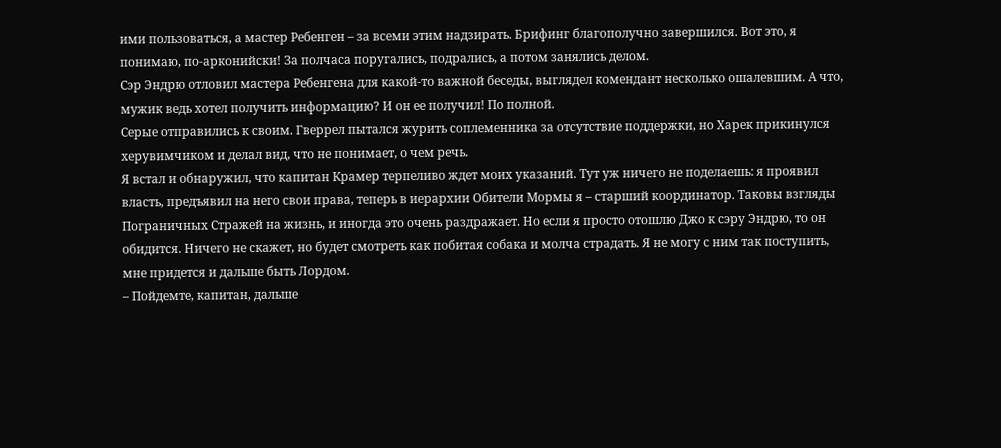ими пользоваться, а мастер Ребенген – за всеми этим надзирать. Брифинг благополучно завершился. Вот это, я понимаю, по-арконийски! За полчаса поругались, подрались, а потом занялись делом.
Сэр Эндрю отловил мастера Ребенгена для какой-то важной беседы, выглядел комендант несколько ошалевшим. А что, мужик ведь хотел получить информацию? И он ее получил! По полной.
Серые отправились к своим. Гверрел пытался журить соплеменника за отсутствие поддержки, но Харек прикинулся херувимчиком и делал вид, что не понимает, о чем речь.
Я встал и обнаружил, что капитан Крамер терпеливо ждет моих указаний. Тут уж ничего не поделаешь: я проявил власть, предъявил на него свои права, теперь в иерархии Обители Мормы я – старший координатор. Таковы взгляды Пограничных Стражей на жизнь, и иногда это очень раздражает. Но если я просто отошлю Джо к сэру Эндрю, то он обидится. Ничего не скажет, но будет смотреть как побитая собака и молча страдать. Я не могу с ним так поступить, мне придется и дальше быть Лордом.
– Пойдемте, капитан, дальше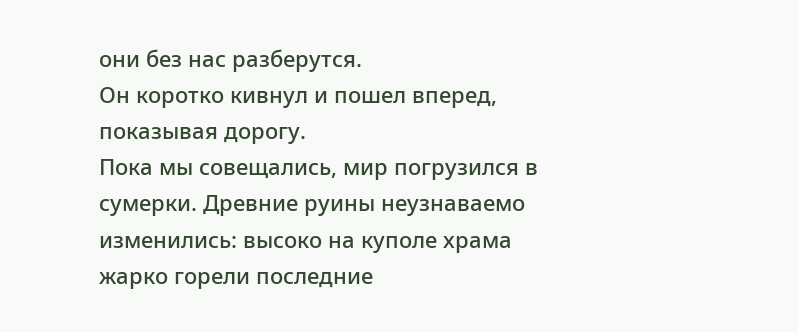они без нас разберутся.
Он коротко кивнул и пошел вперед, показывая дорогу.
Пока мы совещались, мир погрузился в сумерки. Древние руины неузнаваемо изменились: высоко на куполе храма жарко горели последние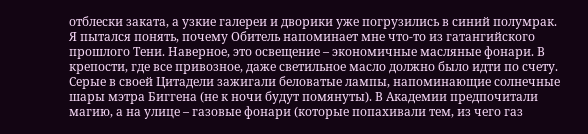отблески заката, а узкие галереи и дворики уже погрузились в синий полумрак.
Я пытался понять, почему Обитель напоминает мне что-то из гатангийского прошлого Тени. Наверное, это освещение – экономичные масляные фонари. В крепости, где все привозное, даже светильное масло должно было идти по счету. Серые в своей Цитадели зажигали беловатые лампы, напоминающие солнечные шары мэтра Биггена (не к ночи будут помянуты). В Академии предпочитали магию, а на улице – газовые фонари (которые попахивали тем, из чего газ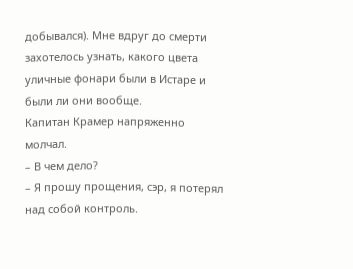добывался). Мне вдруг до смерти захотелось узнать, какого цвета уличные фонари были в Истаре и были ли они вообще.
Капитан Крамер напряженно молчал.
– В чем дело?
– Я прошу прощения, сэр, я потерял над собой контроль.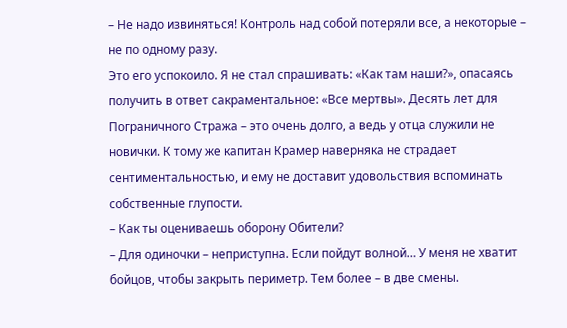– Не надо извиняться! Контроль над собой потеряли все, а некоторые – не по одному разу.
Это его успокоило. Я не стал спрашивать: «Как там наши?», опасаясь получить в ответ сакраментальное: «Все мертвы». Десять лет для Пограничного Стража – это очень долго, а ведь у отца служили не новички. К тому же капитан Крамер наверняка не страдает сентиментальностью, и ему не доставит удовольствия вспоминать собственные глупости.
– Как ты оцениваешь оборону Обители?
– Для одиночки – неприступна. Если пойдут волной… У меня не хватит бойцов, чтобы закрыть периметр. Тем более – в две смены.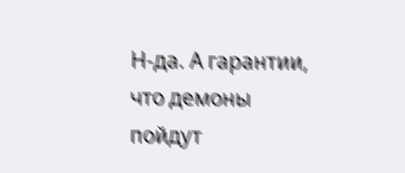Н-да. А гарантии, что демоны пойдут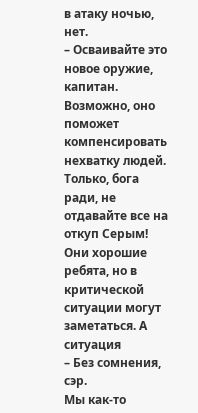в атаку ночью, нет.
– Осваивайте это новое оружие, капитан. Возможно, оно поможет компенсировать нехватку людей. Только, бога ради, не отдавайте все на откуп Серым! Они хорошие ребята, но в критической ситуации могут заметаться. А ситуация
– Без сомнения, сэр.
Мы как-то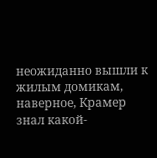неожиданно вышли к жилым домикам, наверное, Крамер знал какой-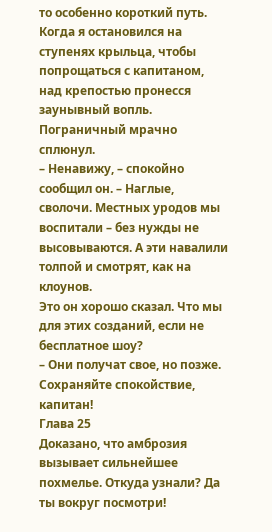то особенно короткий путь. Когда я остановился на ступенях крыльца, чтобы попрощаться с капитаном, над крепостью пронесся заунывный вопль.
Пограничный мрачно сплюнул.
– Ненавижу, – спокойно сообщил он. – Наглые, сволочи. Местных уродов мы воспитали – без нужды не высовываются. А эти навалили толпой и смотрят, как на клоунов.
Это он хорошо сказал. Что мы для этих созданий, если не бесплатное шоу?
– Они получат свое, но позже. Сохраняйте спокойствие, капитан!
Глава 25
Доказано, что амброзия вызывает сильнейшее похмелье. Откуда узнали? Да ты вокруг посмотри!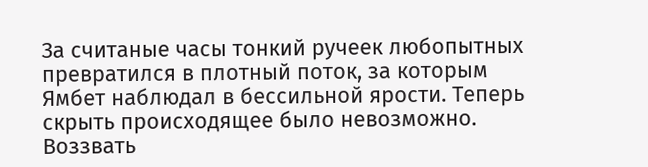За считаные часы тонкий ручеек любопытных превратился в плотный поток, за которым Ямбет наблюдал в бессильной ярости. Теперь скрыть происходящее было невозможно. Воззвать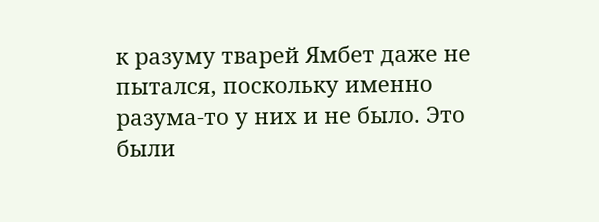к разуму тварей Ямбет даже не пытался, поскольку именно разума-то у них и не было. Это были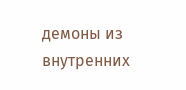демоны из внутренних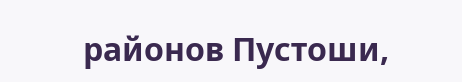районов Пустоши,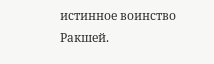истинное воинство Ракшей.